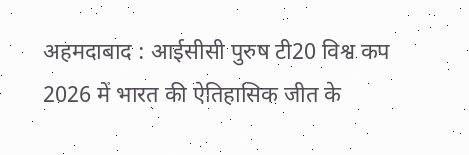अहमदाबाद : आईसीसी पुरुष टी20 विश्व कप 2026 में भारत की ऐतिहासिक जीत के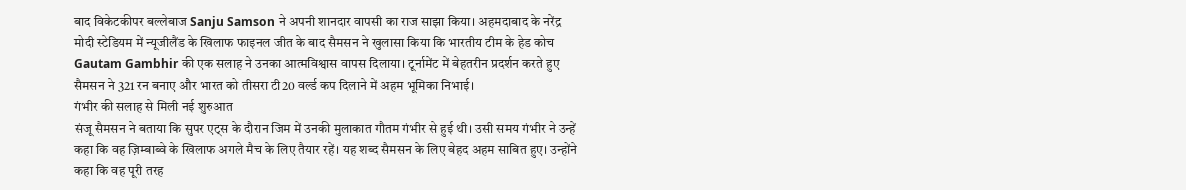बाद विकेटकीपर बल्लेबाज Sanju Samson ने अपनी शानदार वापसी का राज साझा किया। अहमदाबाद के नरेंद्र मोदी स्टेडियम में न्यूजीलैंड के खिलाफ फाइनल जीत के बाद सैमसन ने खुलासा किया कि भारतीय टीम के हेड कोच Gautam Gambhir की एक सलाह ने उनका आत्मविश्वास वापस दिलाया। टूर्नामेंट में बेहतरीन प्रदर्शन करते हुए सैमसन ने 321 रन बनाए और भारत को तीसरा टी20 वर्ल्ड कप दिलाने में अहम भूमिका निभाई।
गंभीर की सलाह से मिली नई शुरुआत
संजू सैमसन ने बताया कि सुपर एट्स के दौरान जिम में उनकी मुलाकात गौतम गंभीर से हुई थी। उसी समय गंभीर ने उन्हें कहा कि वह ज़िम्बाब्वे के खिलाफ अगले मैच के लिए तैयार रहें। यह शब्द सैमसन के लिए बेहद अहम साबित हुए। उन्होंने कहा कि वह पूरी तरह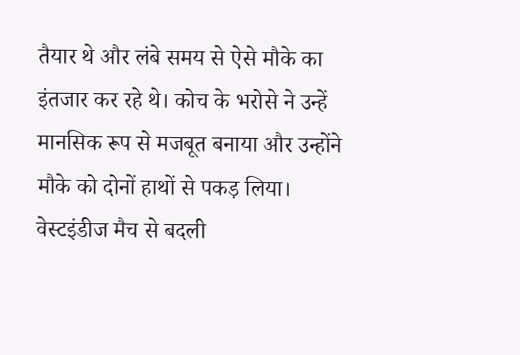तैयार थे और लंबे समय से ऐसे मौके का इंतजार कर रहे थे। कोच के भरोसे ने उन्हें मानसिक रूप से मजबूत बनाया और उन्होंने मौके को दोनों हाथों से पकड़ लिया।
वेस्टइंडीज मैच से बदली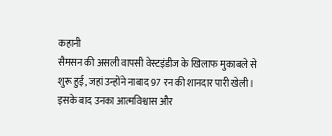कहानी
सैमसन की असली वापसी वेस्टइंडीज के खिलाफ मुकाबले से शुरू हुई, जहां उन्होंने नाबाद 97 रन की शानदार पारी खेली। इसके बाद उनका आत्मविश्वास और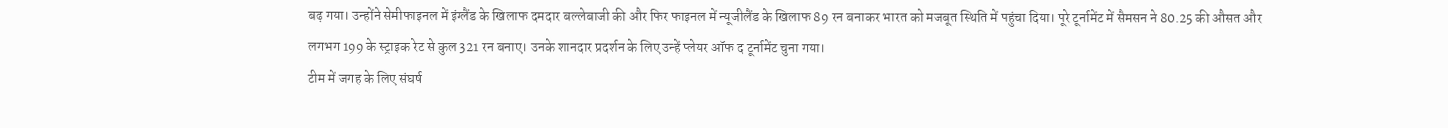बढ़ गया। उन्होंने सेमीफाइनल में इंग्लैंड के खिलाफ दमदार बल्लेबाजी की और फिर फाइनल में न्यूजीलैंड के खिलाफ 89 रन बनाकर भारत को मजबूत स्थिति में पहुंचा दिया। पूरे टूर्नामेंट में सैमसन ने 80.25 की औसत और लगभग 199 के स्ट्राइक रेट से कुल 321 रन बनाए। उनके शानदार प्रदर्शन के लिए उन्हें प्लेयर ऑफ द टूर्नामेंट चुना गया।
टीम में जगह के लिए संघर्ष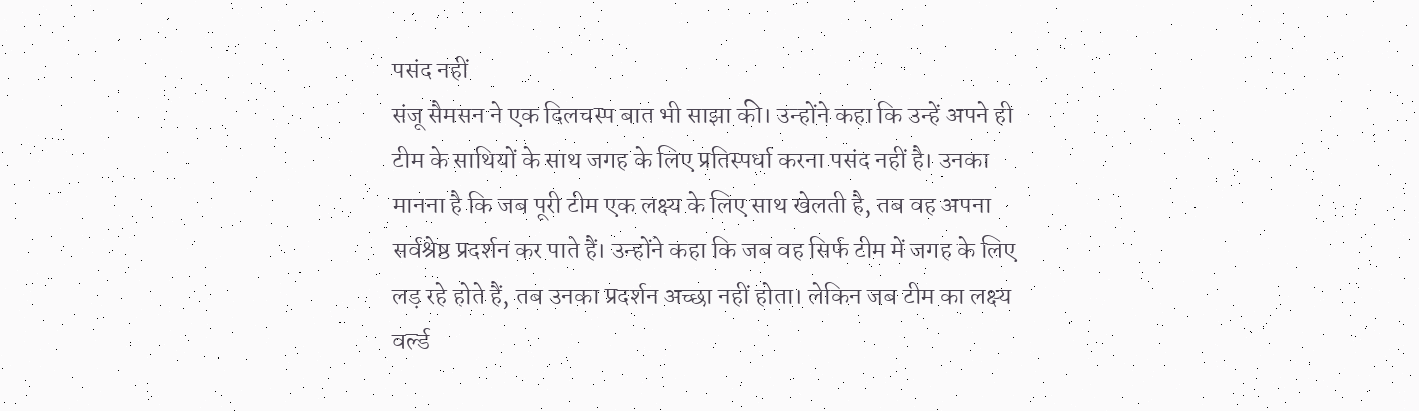पसंद नहीं
संजू सैमसन ने एक दिलचस्प बात भी साझा की। उन्होंने कहा कि उन्हें अपने ही टीम के साथियों के साथ जगह के लिए प्रतिस्पर्धा करना पसंद नहीं है। उनका मानना है कि जब पूरी टीम एक लक्ष्य के लिए साथ खेलती है, तब वह अपना सर्वश्रेष्ठ प्रदर्शन कर पाते हैं। उन्होंने कहा कि जब वह सिर्फ टीम में जगह के लिए लड़ रहे होते हैं, तब उनका प्रदर्शन अच्छा नहीं होता। लेकिन जब टीम का लक्ष्य वर्ल्ड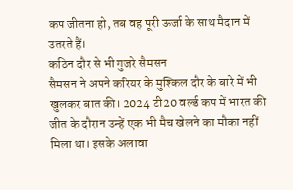कप जीतना हो, तब वह पूरी ऊर्जा के साथ मैदान में उतरते हैं।
कठिन दौर से भी गुजरे सैमसन
सैमसन ने अपने करियर के मुश्किल दौर के बारे में भी खुलकर बात की। 2024 टी20 वर्ल्ड कप में भारत की जीत के दौरान उन्हें एक भी मैच खेलने का मौका नहीं मिला था। इसके अलावा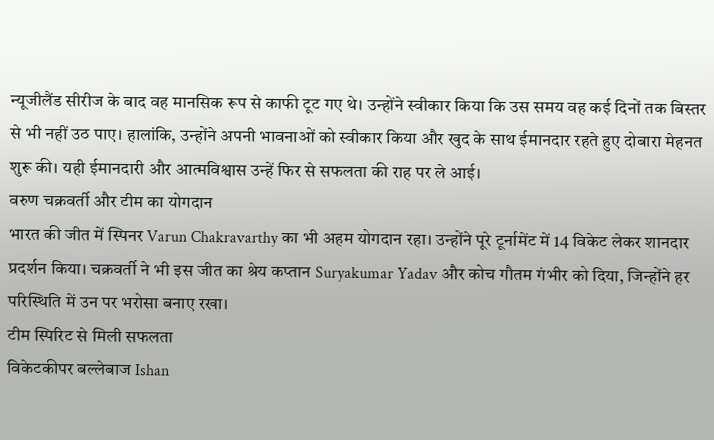न्यूजीलैंड सीरीज के बाद वह मानसिक रूप से काफी टूट गए थे। उन्होंने स्वीकार किया कि उस समय वह कई दिनों तक बिस्तर से भी नहीं उठ पाए। हालांकि, उन्होंने अपनी भावनाओं को स्वीकार किया और खुद के साथ ईमानदार रहते हुए दोबारा मेहनत शुरू की। यही ईमानदारी और आत्मविश्वास उन्हें फिर से सफलता की राह पर ले आई।
वरुण चक्रवर्ती और टीम का योगदान
भारत की जीत में स्पिनर Varun Chakravarthy का भी अहम योगदान रहा। उन्होंने पूरे टूर्नामेंट में 14 विकेट लेकर शानदार प्रदर्शन किया। चक्रवर्ती ने भी इस जीत का श्रेय कप्तान Suryakumar Yadav और कोच गौतम गंभीर को दिया, जिन्होंने हर परिस्थिति में उन पर भरोसा बनाए रखा।
टीम स्पिरिट से मिली सफलता
विकेटकीपर बल्लेबाज Ishan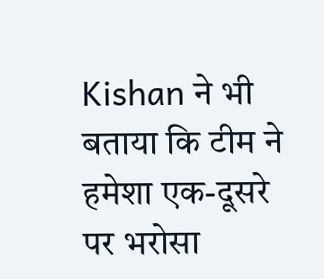Kishan ने भी बताया कि टीम ने हमेशा एक-दूसरे पर भरोसा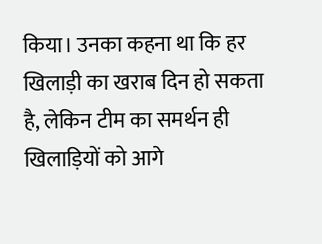किया। उनका कहना था कि हर खिलाड़ी का खराब दिन हो सकता है, लेकिन टीम का समर्थन ही खिलाड़ियों को आगे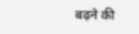बढ़ने की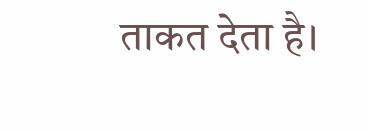ताकत देता है।